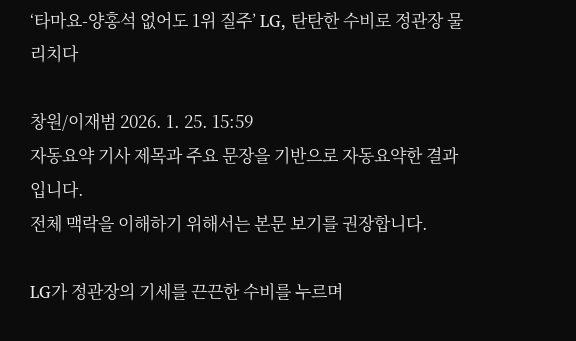‘타마요-양홍석 없어도 1위 질주’ LG, 탄탄한 수비로 정관장 물리치다

창원/이재범 2026. 1. 25. 15:59
자동요약 기사 제목과 주요 문장을 기반으로 자동요약한 결과입니다.
전체 맥락을 이해하기 위해서는 본문 보기를 권장합니다.

LG가 정관장의 기세를 끈끈한 수비를 누르며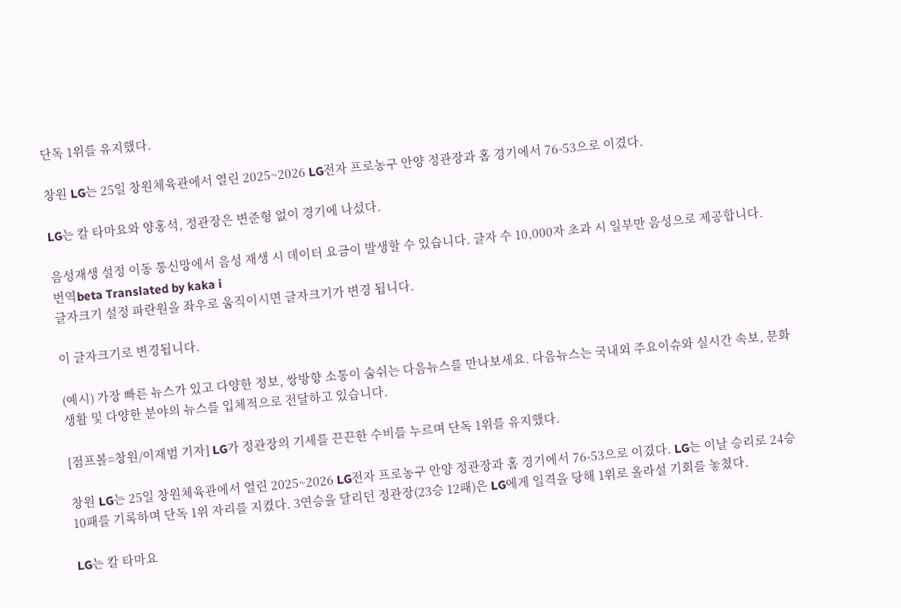단독 1위를 유지했다.

창원 LG는 25일 창원체육관에서 열린 2025~2026 LG전자 프로농구 안양 정관장과 홈 경기에서 76-53으로 이겼다.

LG는 칼 타마요와 양홍석, 정관장은 변준형 없이 경기에 나섰다.

음성재생 설정 이동 통신망에서 음성 재생 시 데이터 요금이 발생할 수 있습니다. 글자 수 10,000자 초과 시 일부만 음성으로 제공합니다.
번역beta Translated by kaka i
글자크기 설정 파란원을 좌우로 움직이시면 글자크기가 변경 됩니다.

이 글자크기로 변경됩니다.

(예시) 가장 빠른 뉴스가 있고 다양한 정보, 쌍방향 소통이 숨쉬는 다음뉴스를 만나보세요. 다음뉴스는 국내외 주요이슈와 실시간 속보, 문화생활 및 다양한 분야의 뉴스를 입체적으로 전달하고 있습니다.

[점프볼=창원/이재범 기자] LG가 정관장의 기세를 끈끈한 수비를 누르며 단독 1위를 유지했다.

창원 LG는 25일 창원체육관에서 열린 2025~2026 LG전자 프로농구 안양 정관장과 홈 경기에서 76-53으로 이겼다. LG는 이날 승리로 24승 10패를 기록하며 단독 1위 자리를 지켰다. 3연승을 달리던 정관장(23승 12패)은 LG에게 일격을 당해 1위로 올라설 기회를 놓쳤다.

LG는 칼 타마요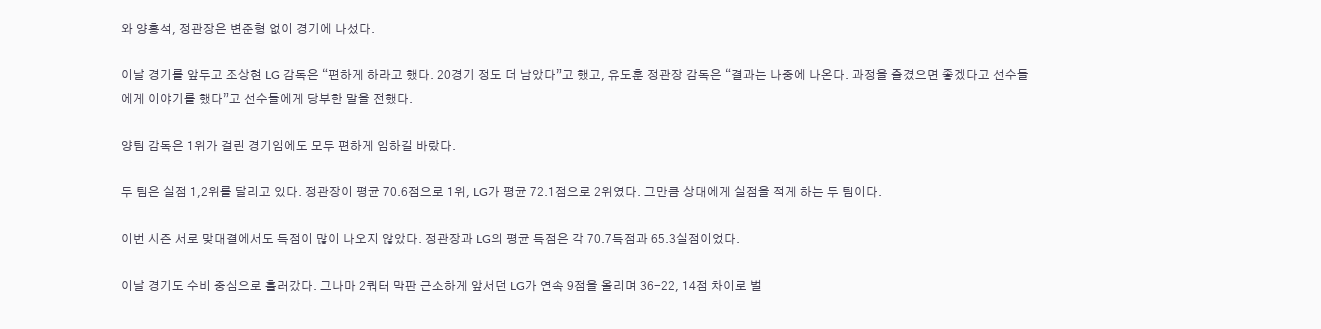와 양홍석, 정관장은 변준형 없이 경기에 나섰다.

이날 경기를 앞두고 조상현 LG 감독은 “편하게 하라고 했다. 20경기 정도 더 남았다”고 했고, 유도훈 정관장 감독은 “결과는 나중에 나온다. 과정을 즐겼으면 좋겠다고 선수들에게 이야기를 했다”고 선수들에게 당부한 말을 전했다.

양팀 감독은 1위가 걸린 경기임에도 모두 편하게 임하길 바랐다.

두 팀은 실점 1,2위를 달리고 있다. 정관장이 평균 70.6점으로 1위, LG가 평균 72.1점으로 2위였다. 그만큼 상대에게 실점을 적게 하는 두 팀이다.

이번 시즌 서로 맞대결에서도 득점이 많이 나오지 않았다. 정관장과 LG의 평균 득점은 각 70.7득점과 65.3실점이었다.

이날 경기도 수비 중심으로 흘러갔다. 그나마 2쿼터 막판 근소하게 앞서던 LG가 연속 9점을 올리며 36-22, 14점 차이로 벌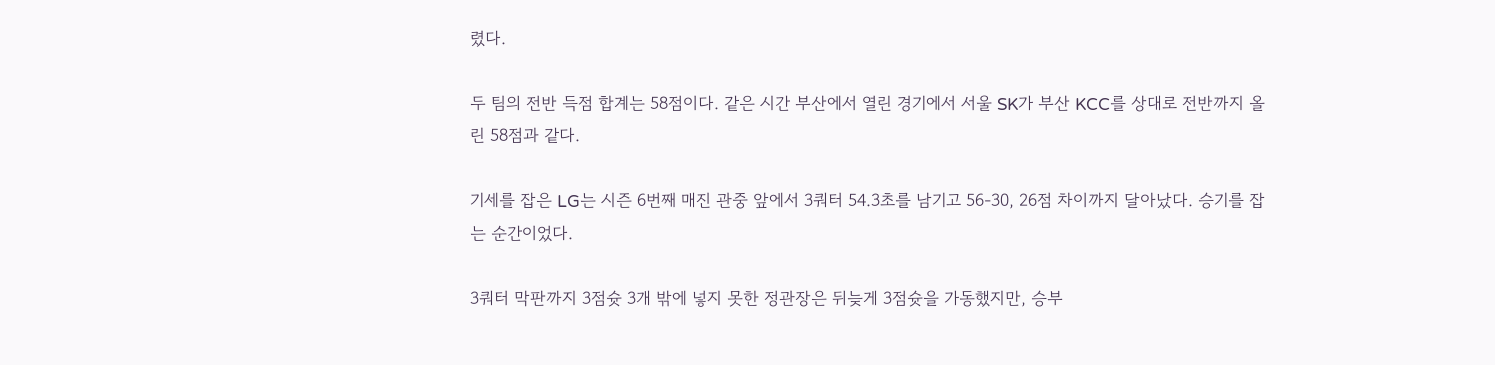렸다.

두 팀의 전반 득점 합계는 58점이다. 같은 시간 부산에서 열린 경기에서 서울 SK가 부산 KCC를 상대로 전반까지 올린 58점과 같다.

기세를 잡은 LG는 시즌 6번째 매진 관중 앞에서 3쿼터 54.3초를 남기고 56-30, 26점 차이까지 달아났다. 승기를 잡는 순간이었다.

3쿼터 막판까지 3점슛 3개 밖에 넣지 못한 정관장은 뒤늦게 3점슛을 가동했지만, 승부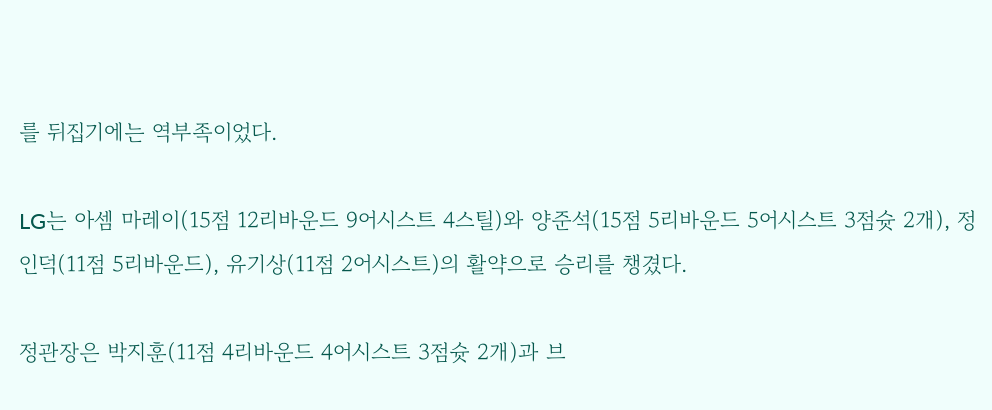를 뒤집기에는 역부족이었다.

LG는 아셈 마레이(15점 12리바운드 9어시스트 4스틸)와 양준석(15점 5리바운드 5어시스트 3점슛 2개), 정인덕(11점 5리바운드), 유기상(11점 2어시스트)의 활약으로 승리를 챙겼다.

정관장은 박지훈(11점 4리바운드 4어시스트 3점슛 2개)과 브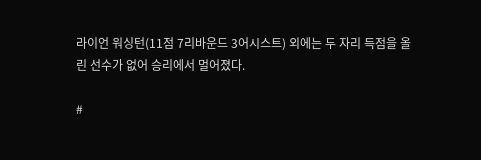라이언 워싱턴(11점 7리바운드 3어시스트) 외에는 두 자리 득점을 올린 선수가 없어 승리에서 멀어졌다.

#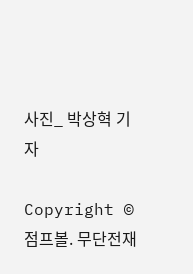사진_ 박상혁 기자

Copyright © 점프볼. 무단전재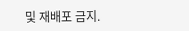및 재배포 금지.